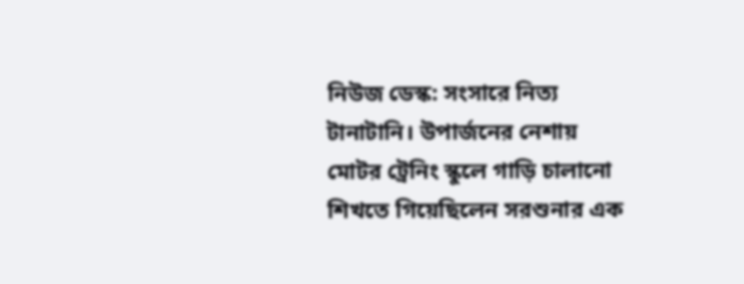নিউজ ডেস্ক: সংসারে নিত্য টানাটানি। উপার্জনের নেশায় মোটর ট্রেনিং স্কুলে গাড়ি চালানো শিখতে গিয়েছিলেন সরশুনার এক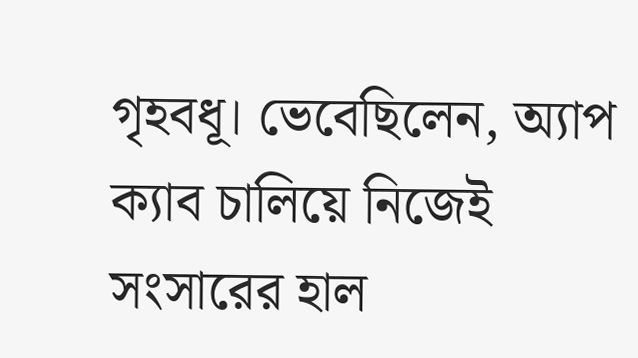গৃহবধূ। ভেবেছিলেন, অ্যাপ ক্যাব চালিয়ে নিজেই সংসারের হাল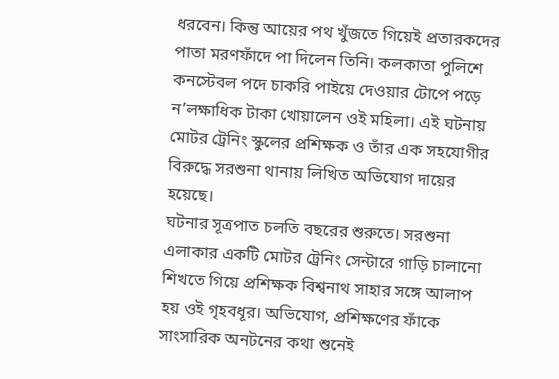ধরবেন। কিন্তু আয়ের পথ খুঁজতে গিয়েই প্রতারকদের পাতা মরণফাঁদে পা দিলেন তিনি। কলকাতা পুলিশে কনস্টেবল পদে চাকরি পাইয়ে দেওয়ার টোপে পড়ে ন’লক্ষাধিক টাকা খোয়ালেন ওই মহিলা। এই ঘটনায় মোটর ট্রেনিং স্কুলের প্রশিক্ষক ও তাঁর এক সহযোগীর বিরুদ্ধে সরশুনা থানায় লিখিত অভিযোগ দায়ের হয়েছে।
ঘটনার সূত্রপাত চলতি বছরের শুরুতে। সরশুনা এলাকার একটি মোটর ট্রেনিং সেন্টারে গাড়ি চালানো শিখতে গিয়ে প্রশিক্ষক বিশ্বনাথ সাহার সঙ্গে আলাপ হয় ওই গৃহবধূর। অভিযোগ, প্রশিক্ষণের ফাঁকে সাংসারিক অনটনের কথা শুনেই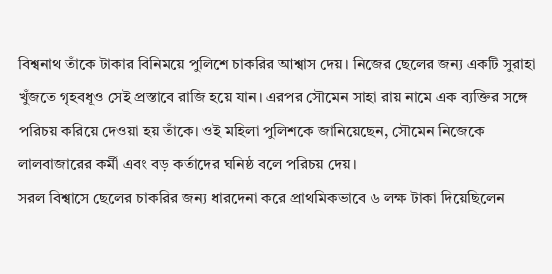বিশ্বনাথ তাঁকে টাকার বিনিময়ে পুলিশে চাকরির আশ্বাস দেয়। নিজের ছেলের জন্য একটি সুরাহা খুঁজতে গৃহবধূও সেই প্রস্তাবে রাজি হয়ে যান। এরপর সৌমেন সাহা রায় নামে এক ব্যক্তির সঙ্গে পরিচয় করিয়ে দেওয়া হয় তাঁকে। ওই মহিলা পুলিশকে জানিয়েছেন, সৌমেন নিজেকে লালবাজারের কর্মী এবং বড় কর্তাদের ঘনিষ্ঠ বলে পরিচয় দেয়।
সরল বিশ্বাসে ছেলের চাকরির জন্য ধারদেনা করে প্রাথমিকভাবে ৬ লক্ষ টাকা দিয়েছিলেন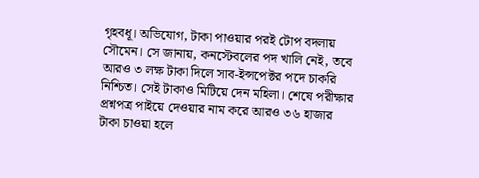গৃহবধূ। অভিযোগ, টাকা পাওয়ার পরই টোপ বদলায় সৌমেন। সে জানায়, কনস্টেবলের পদ খালি নেই, তবে আরও ৩ লক্ষ টাকা দিলে সাব-ইন্সপেক্টর পদে চাকরি নিশ্চিত। সেই টাকাও মিটিয়ে দেন মহিলা। শেষে পরীক্ষার প্রশ্নপত্র পাইয়ে দেওয়ার নাম করে আরও ৩৬ হাজার টাকা চাওয়া হলে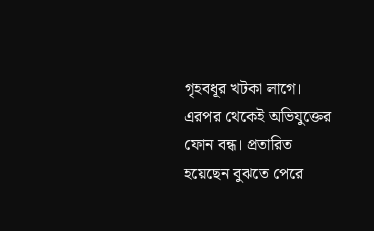গৃহবধূর খটকা লাগে। এরপর থেকেই অভিযুক্তের ফোন বন্ধ। প্রতারিত হয়েছেন বুঝতে পেরে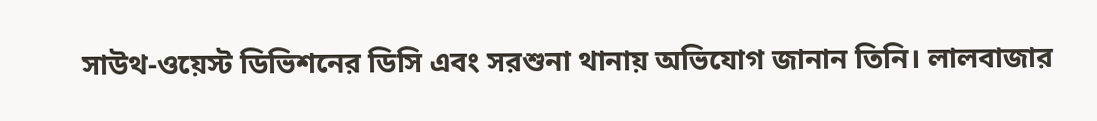সাউথ-ওয়েস্ট ডিভিশনের ডিসি এবং সরশুনা থানায় অভিযোগ জানান তিনি। লালবাজার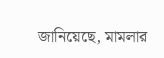জানিয়েছে, মামলার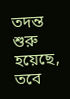তদন্ত শুরু হয়েছে, তবে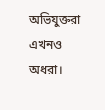অভিযুক্তরা এখনও অধরা।